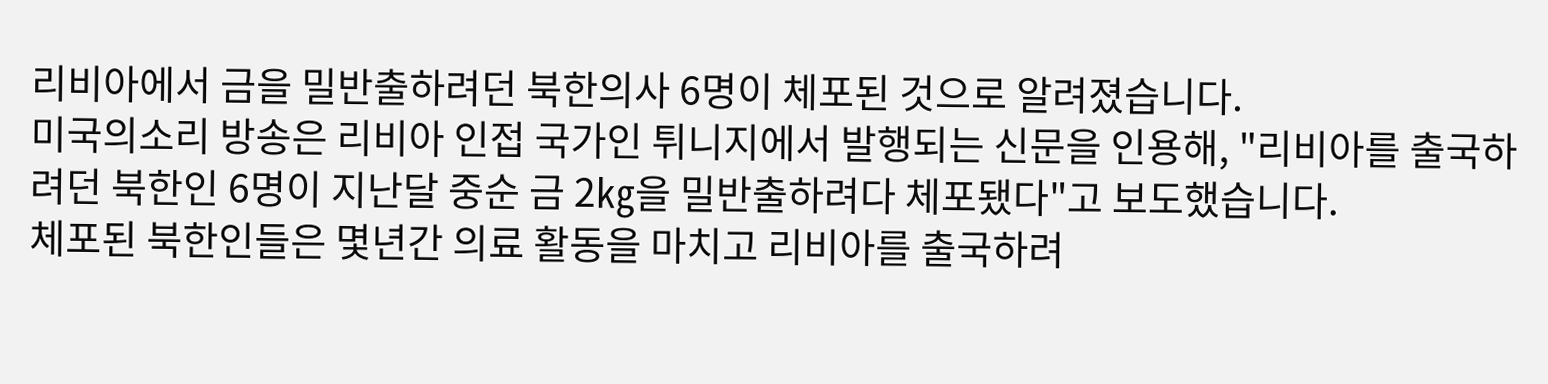리비아에서 금을 밀반출하려던 북한의사 6명이 체포된 것으로 알려졌습니다.
미국의소리 방송은 리비아 인접 국가인 튀니지에서 발행되는 신문을 인용해, "리비아를 출국하려던 북한인 6명이 지난달 중순 금 2㎏을 밀반출하려다 체포됐다"고 보도했습니다.
체포된 북한인들은 몇년간 의료 활동을 마치고 리비아를 출국하려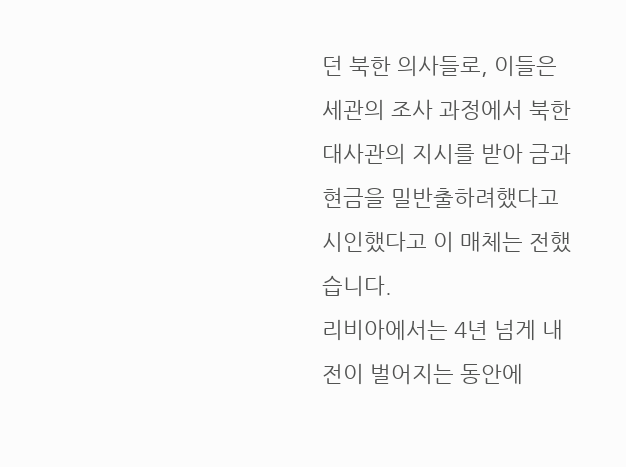던 북한 의사들로, 이들은 세관의 조사 과정에서 북한대사관의 지시를 받아 금과 현금을 밀반출하려했다고 시인했다고 이 매체는 전했습니다.
리비아에서는 4년 넘게 내전이 벌어지는 동안에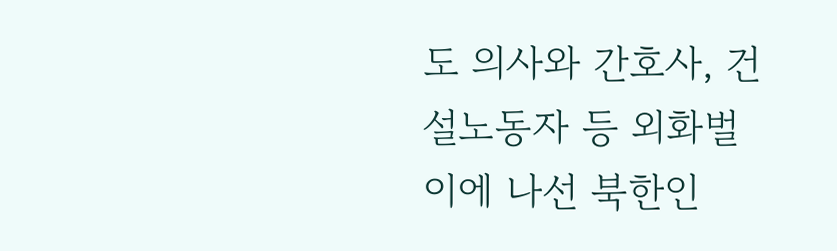도 의사와 간호사, 건설노동자 등 외화벌이에 나선 북한인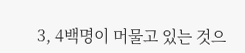3, 4백명이 머물고 있는 것으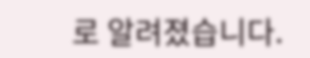로 알려졌습니다.